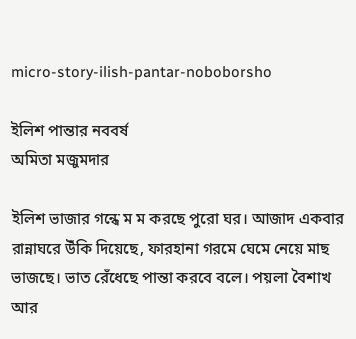micro-story-ilish-pantar-noboborsho

ইলিশ পান্তার নববর্ষ
অমিতা মজুমদার

ইলিশ ভাজার গন্ধে ম ম করছে পুরো ঘর। আজাদ একবার রান্নাঘরে উঁকি দিয়েছে, ফারহানা গরমে ঘেমে নেয়ে মাছ ভাজছে। ভাত রেঁধেছে পান্তা করবে বলে। পয়লা বৈশাখ আর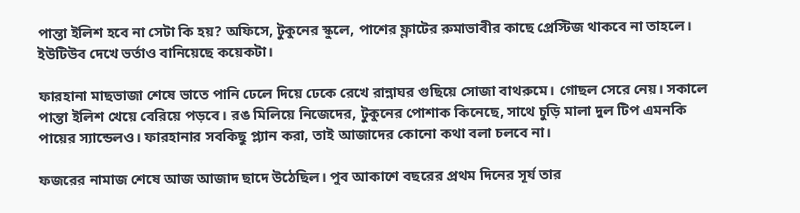পান্তা ইলিশ হবে না সেটা কি হয়? অফিসে, টুকুনের স্কুলে, পাশের ফ্লাটের রুমাভাবীর কাছে প্রেস্টিজ থাকবে না তাহলে। ইউটিউব দেখে ভর্তাও বানিয়েছে কয়েকটা।

ফারহানা মাছভাজা শেষে ভাতে পানি ঢেলে দিয়ে ঢেকে রেখে রান্নাঘর গুছিয়ে সোজা বাথরুমে। গোছল সেরে নেয়। সকালে পান্তা ইলিশ খেয়ে বেরিয়ে পড়বে। রঙ মিলিয়ে নিজেদের, টুকুনের পোশাক কিনেছে, সাথে চুড়ি মালা দুল টিপ এমনকি পায়ের স্যান্ডেলও। ফারহানার সবকিছু প্ল্যান করা, তাই আজাদের কোনো কথা বলা চলবে না।

ফজরের নামাজ শেষে আজ আজাদ ছাদে উঠেছিল। পুব আকাশে বছরের প্রথম দিনের সূর্য তার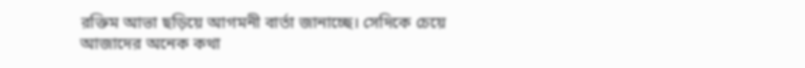রক্তিম আভা ছড়িয়ে আগমনী বার্তা জানাচ্ছে। সেদিকে চেয়ে আজাদের অনেক কথা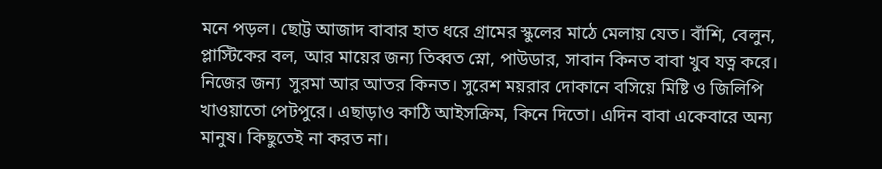মনে পড়ল। ছোট্ট আজাদ বাবার হাত ধরে গ্রামের স্কুলের মাঠে মেলায় যেত। বাঁশি, বেলুন, প্লাস্টিকের বল, আর মায়ের জন্য তিব্বত স্নো, পাউডার, সাবান কিনত বাবা খুব যত্ন করে। নিজের জন্য  সুরমা আর আতর কিনত। সুরেশ ময়রার দোকানে বসিয়ে মিষ্টি ও জিলিপি খাওয়াতো পেটপুরে। এছাড়াও কাঠি আইসক্রিম, কিনে দিতো। এদিন বাবা একেবারে অন্য মানুষ। কিছুতেই না করত না।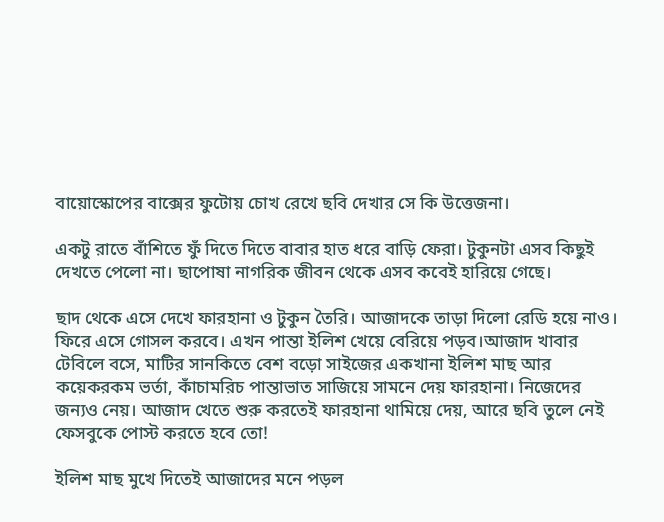বায়োস্কোপের বাক্সের ফুটোয় চোখ রেখে ছবি দেখার সে কি উত্তেজনা।

একটু রাতে বাঁশিতে ফুঁ দিতে দিতে বাবার হাত ধরে বাড়ি ফেরা। টুকুনটা এসব কিছুই দেখতে পেলো না। ছাপোষা নাগরিক জীবন থেকে এসব কবেই হারিয়ে গেছে।

ছাদ থেকে এসে দেখে ফারহানা ও টুকুন তৈরি। আজাদকে তাড়া দিলো রেডি হয়ে নাও। ফিরে এসে গোসল করবে। এখন পান্তা ইলিশ খেয়ে বেরিয়ে পড়ব।আজাদ খাবার টেবিলে বসে, মাটির সানকিতে বেশ বড়ো সাইজের একখানা ইলিশ মাছ আর কয়েকরকম ভর্তা, কাঁচামরিচ পান্তাভাত সাজিয়ে সামনে দেয় ফারহানা। নিজেদের জন্যও নেয়। আজাদ খেতে শুরু করতেই ফারহানা থামিয়ে দেয়, আরে ছবি তুলে নেই ফেসবুকে পোস্ট করতে হবে তো!

ইলিশ মাছ মুখে দিতেই আজাদের মনে পড়ল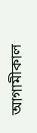আগামীকাল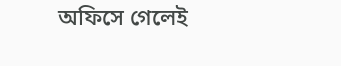অফিসে গেলেই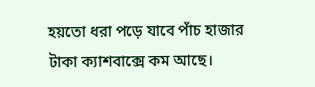হয়তো ধরা পড়ে যাবে পাঁচ হাজার টাকা ক্যাশবাক্সে কম আছে।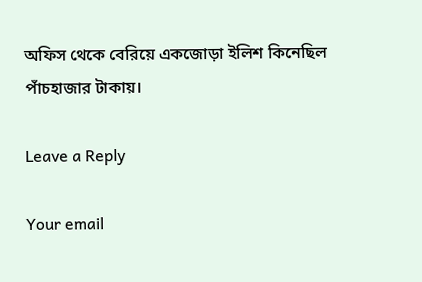অফিস থেকে বেরিয়ে একজোড়া ইলিশ কিনেছিল পাঁচহাজার টাকায়।

Leave a Reply

Your email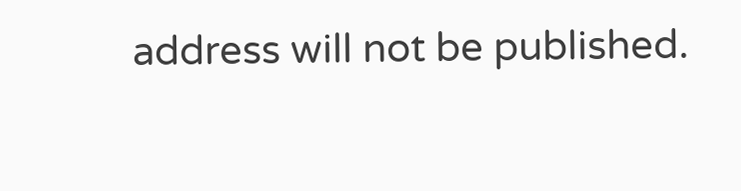address will not be published.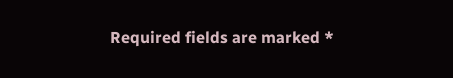Required fields are marked *